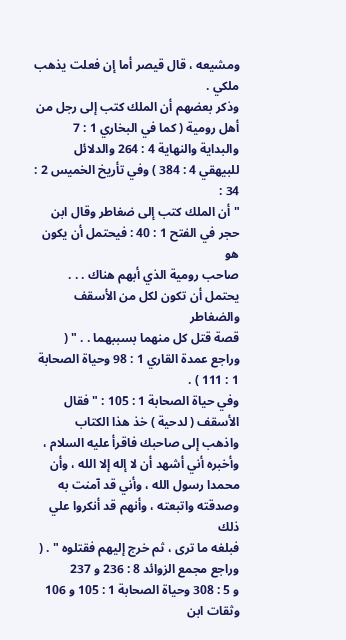ومشيعه ، قال قيصر أما إن فعلت يذهب ملكي .
وذكر بعضهم أن الملك كتب إلى رجل من أهل رومية ( كما في البخاري 1 : 7
والبداية والنهاية 4 : 264 والدلائل للبيهقي 4 : 384 ) وفي تأريخ الخميس 2 : 34 :
" أن الملك كتب إلى ضغاطر وقال ابن حجر في الفتح 1 : 40 : فيحتمل أن يكون هو
صاحب رومية الذي أبهم هناك . . . يحتمل أن تكون لكل من الأسقف والضغاطر
قصة قتل كل منهما بسببهما . . " ( وراجع عمدة القاري 1 : 98 وحياة الصحابة
1 : 111 ) .
وفي حياة الصحابة 1 : 105 : " فقال الأسقف ( لدحية ) خذ هذا الكتاب
واذهب إلى صاحبك فاقرأ عليه السلام ، وأخبره أني أشهد أن لا إله إلا الله ، وأن
محمدا رسول الله ، وأني قد آمنت به وصدقته واتبعته ، وأنهم قد أنكروا علي ذلك
فبلغه ما ترى ، ثم خرج إليهم فقتلوه " . ( وراجع مجمع الزوائد 8 : 236 و 237
و 5 : 308 وحياة الصحابة 1 : 105 و 106 وثقات ابن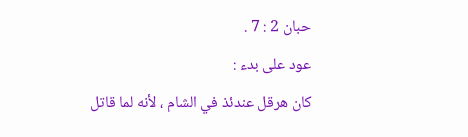حبان 2 : 7 .
عود على بدء :
كان هرقل عندئذ في الشام ، لأنه لما قاتل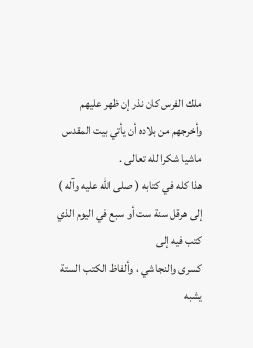ملك الفرس كان نذر إن ظهر عليهم
وأخرجهم من بلاده أن يأتي بيت المقدس ماشيا شكرا لله تعالى .
هذا كله في كتابه ( صلى الله عليه وآله ) إلى هرقل سنة ست أو سبع في اليوم الذي كتب فيه إلى
كسرى والنجاشي ، وألفاظ الكتب الستة يشبه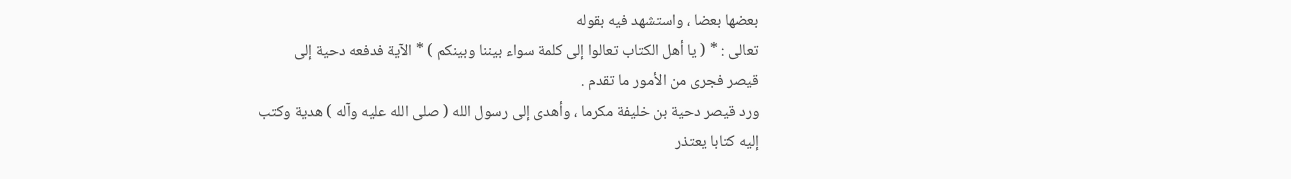بعضها بعضا ، واستشهد فيه بقوله
تعالى : * ( يا أهل الكتاب تعالوا إلى كلمة سواء بيننا وبينكم ) * الآية فدفعه دحية إلى
قيصر فجرى من الأمور ما تقدم .
ورد قيصر دحية بن خليفة مكرما ، وأهدى إلى رسول الله ( صلى الله عليه وآله ) هدية وكتب
إليه كتابا يعتذر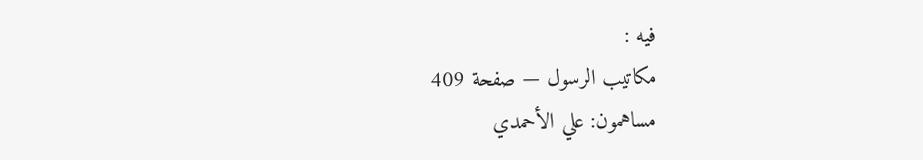فيه :
مكاتيب الرسول — صفحة 409
مساهمون: علي الأحمدي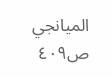الميانجي
ص٤٠٩